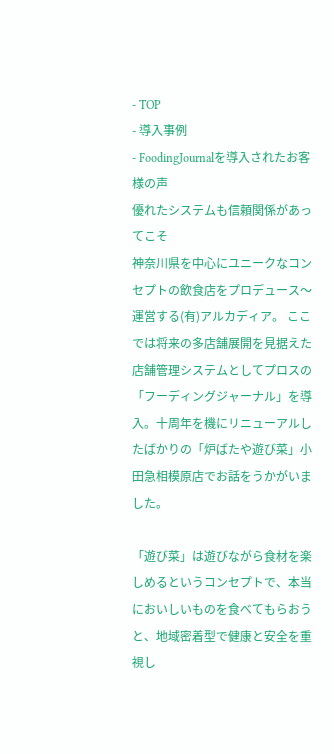- TOP
- 導入事例
- FoodingJournalを導入されたお客様の声
優れたシステムも信頼関係があってこそ
神奈川県を中心にユニークなコンセプトの飲食店をプロデュース〜運営する(有)アルカディア。 ここでは将来の多店舗展開を見据えた店舗管理システムとしてプロスの「フーディングジャーナル」を導入。十周年を機にリニューアルしたばかりの「炉ばたや遊び菜」小田急相模原店でお話をうかがいました。

「遊び菜」は遊びながら食材を楽しめるというコンセプトで、本当においしいものを食べてもらおうと、地域密着型で健康と安全を重視し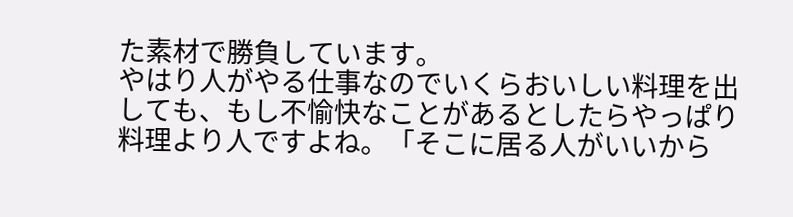た素材で勝負しています。
やはり人がやる仕事なのでいくらおいしい料理を出しても、もし不愉快なことがあるとしたらやっぱり料理より人ですよね。「そこに居る人がいいから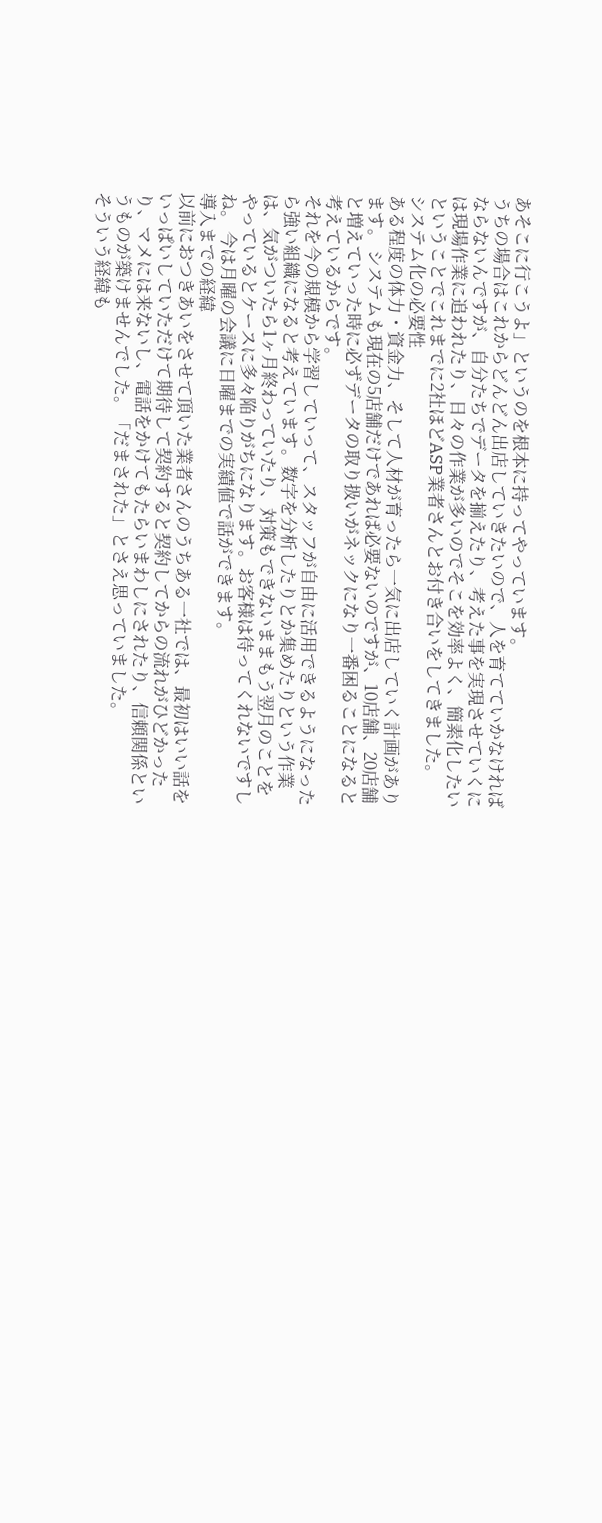あそこに行こうよ」というのを根本に持ってやっています。
うちの場合はこれからどんどん出店していきたいので、人を育てていかなければならないんですが、自分たちでデータを揃えたり、考えた事を実現させていくには現場作業に追われたり、日々の作業が多いのでそこを効率よく、簡素化したいということでこれまでに2社ほどASP業者さんとお付き合いをしてきました。
システム化の必要性
ある程度の体力・資金力、そして人材が育ったら一気に出店していく計画があります。 システムも現在の5店舗だけであれば必要ないのですが、10店舗、20店舗と増えていった時に必ずデータの取り扱いがネックになり一番困ることになると考えているからです。
それを今の規模から学習していって、スタッフが自由に活用できるようになったら強い組織になると考えています。数字を分析したりとか集めたりという作業は、気がついたら1ヶ月終わっていたり、対策もできないままもう翌月のことをやっているとケースに多々陥りがちになります。お客様は待ってくれないですしね。 今は月曜の会議に日曜までの実績値で話ができます。
導入までの経緯
以前におつきあいをさせて頂いた業者さんのうちある一社では、最初はいい話をいっぱいしていただけて期待して契約すると契約してからの流れがひどかったり、マメには来ないし、電話をかけてもたらいまわしにされたり、信頼関係というものが築けませんでした。「だまされた」とさえ思っていました。
そういう経緯も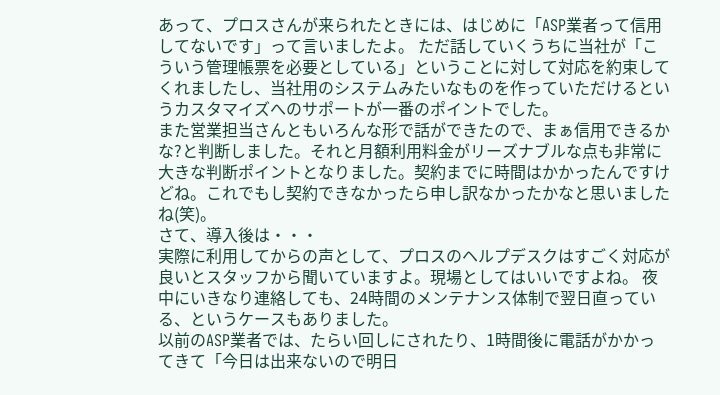あって、プロスさんが来られたときには、はじめに「ASP業者って信用してないです」って言いましたよ。 ただ話していくうちに当社が「こういう管理帳票を必要としている」ということに対して対応を約束してくれましたし、当社用のシステムみたいなものを作っていただけるというカスタマイズへのサポートが一番のポイントでした。
また営業担当さんともいろんな形で話ができたので、まぁ信用できるかな?と判断しました。それと月額利用料金がリーズナブルな点も非常に大きな判断ポイントとなりました。契約までに時間はかかったんですけどね。これでもし契約できなかったら申し訳なかったかなと思いましたね(笑)。
さて、導入後は・・・
実際に利用してからの声として、プロスのヘルプデスクはすごく対応が良いとスタッフから聞いていますよ。現場としてはいいですよね。 夜中にいきなり連絡しても、24時間のメンテナンス体制で翌日直っている、というケースもありました。
以前のASP業者では、たらい回しにされたり、1時間後に電話がかかってきて「今日は出来ないので明日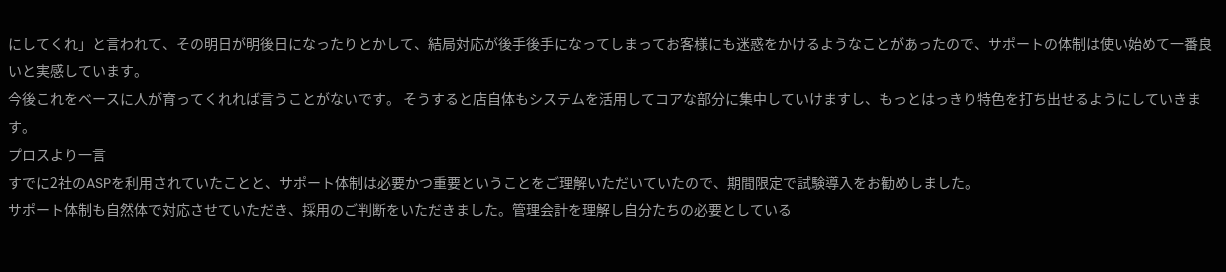にしてくれ」と言われて、その明日が明後日になったりとかして、結局対応が後手後手になってしまってお客様にも迷惑をかけるようなことがあったので、サポートの体制は使い始めて一番良いと実感しています。
今後これをベースに人が育ってくれれば言うことがないです。 そうすると店自体もシステムを活用してコアな部分に集中していけますし、もっとはっきり特色を打ち出せるようにしていきます。
プロスより一言
すでに2社のASPを利用されていたことと、サポート体制は必要かつ重要ということをご理解いただいていたので、期間限定で試験導入をお勧めしました。
サポート体制も自然体で対応させていただき、採用のご判断をいただきました。管理会計を理解し自分たちの必要としている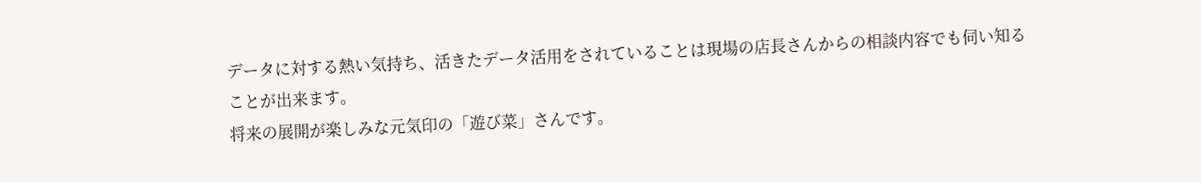データに対する熱い気持ち、活きたデータ活用をされていることは現場の店長さんからの相談内容でも伺い知ることが出来ます。
将来の展開が楽しみな元気印の「遊び菜」さんです。